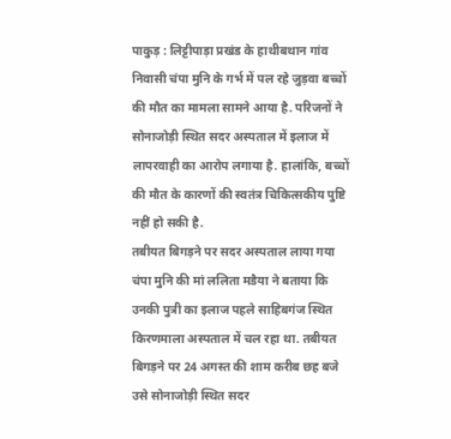पाकुड़ : लिट्टीपाड़ा प्रखंड के हाथीबथान गांव निवासी चंपा मुनि के गर्भ में पल रहे जुड़वा बच्चों की मौत का मामला सामने आया है. परिजनों ने सोनाजोड़ी स्थित सदर अस्पताल में इलाज में लापरवाही का आरोप लगाया है. हालांकि, बच्चों की मौत के कारणों की स्वतंत्र चिकित्सकीय पुष्टि नहीं हो सकी है.
तबीयत बिगड़ने पर सदर अस्पताल लाया गया
चंपा मुनि की मां ललिता मडैया ने बताया कि उनकी पुत्री का इलाज पहले साहिबगंज स्थित किरणमाला अस्पताल में चल रहा था. तबीयत बिगड़ने पर 24 अगस्त की शाम करीब छह बजे उसे सोनाजोड़ी स्थित सदर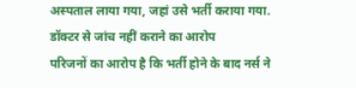अस्पताल लाया गया, जहां उसे भर्ती कराया गया.
डॉक्टर से जांच नहीं कराने का आरोप
परिजनों का आरोप है कि भर्ती होने के बाद नर्स ने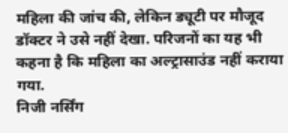महिला की जांच की, लेकिन ड्यूटी पर मौजूद डॉक्टर ने उसे नहीं देखा. परिजनों का यह भी कहना है कि महिला का अल्ट्रासाउंड नहीं कराया गया.
निजी नर्सिंग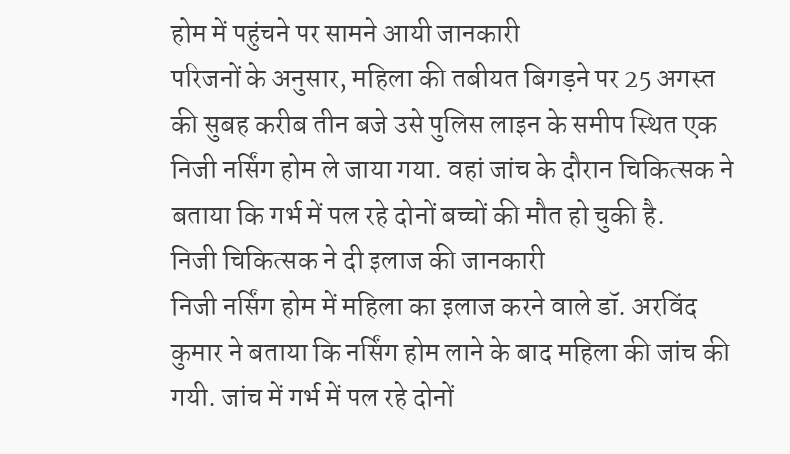होम में पहुंचने पर सामने आयी जानकारी
परिजनों के अनुसार, महिला की तबीयत बिगड़ने पर 25 अगस्त की सुबह करीब तीन बजे उसे पुलिस लाइन के समीप स्थित एक निजी नर्सिंग होम ले जाया गया. वहां जांच के दौरान चिकित्सक ने बताया कि गर्भ में पल रहे दोनों बच्चों की मौत हो चुकी है.
निजी चिकित्सक ने दी इलाज की जानकारी
निजी नर्सिंग होम में महिला का इलाज करने वाले डॉ. अरविंद कुमार ने बताया कि नर्सिंग होम लाने के बाद महिला की जांच की गयी. जांच में गर्भ में पल रहे दोनों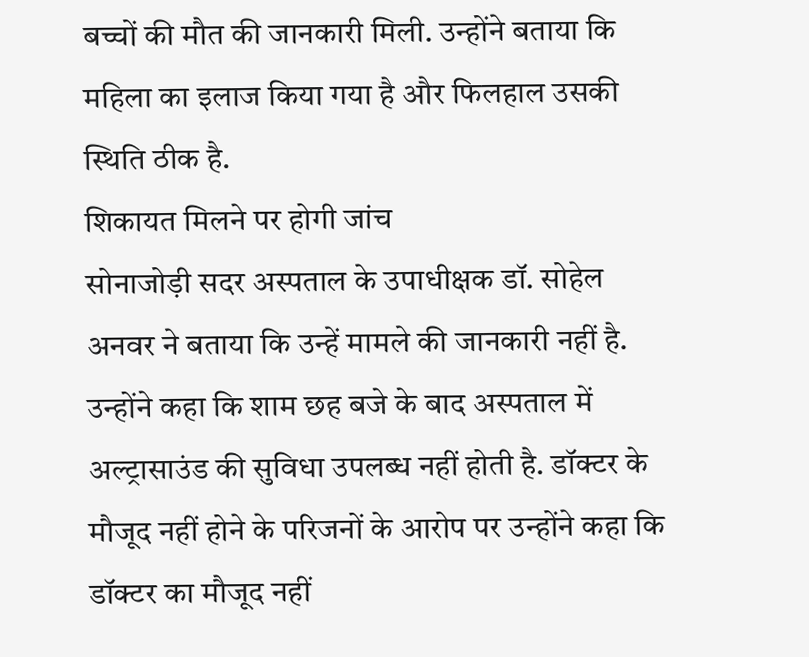बच्चों की मौत की जानकारी मिली. उन्होंने बताया कि महिला का इलाज किया गया है और फिलहाल उसकी स्थिति ठीक है.
शिकायत मिलने पर होगी जांच
सोनाजोड़ी सदर अस्पताल के उपाधीक्षक डॉ. सोहेल अनवर ने बताया कि उन्हें मामले की जानकारी नहीं है. उन्होंने कहा कि शाम छह बजे के बाद अस्पताल में अल्ट्रासाउंड की सुविधा उपलब्ध नहीं होती है. डॉक्टर के मौजूद नहीं होने के परिजनों के आरोप पर उन्होंने कहा कि डॉक्टर का मौजूद नहीं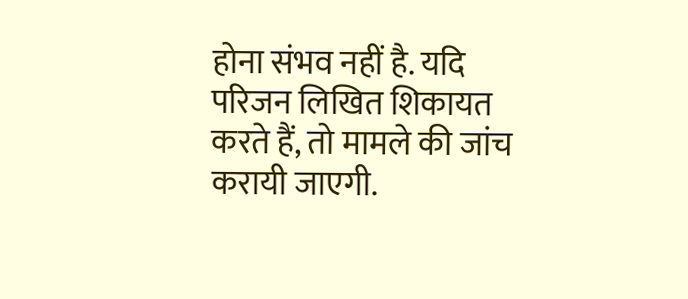होना संभव नहीं है. यदि परिजन लिखित शिकायत करते हैं, तो मामले की जांच करायी जाएगी.